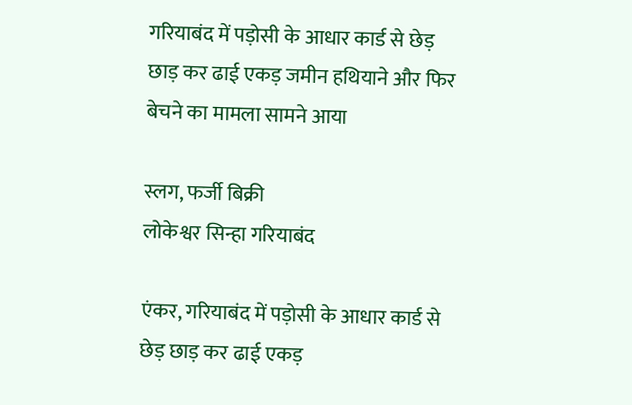गरियाबंद में पड़ोसी के आधार कार्ड से छेड़ छाड़ कर ढाई एकड़ जमीन हथियाने और फिर बेचने का मामला सामने आया

स्लग, फर्जी बिक्री
लोकेश्वर सिन्हा गरियाबंद

एंकर, गरियाबंद में पड़ोसी के आधार कार्ड से छेड़ छाड़ कर ढाई एकड़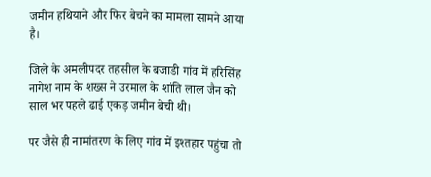जमीन हथियाने और फिर बेचने का मामला सामने आया है।

जिले के अमलीपदर तहसील के बजाडी गांव में हरिसिंह नागेश नाम के शख्स ने उरमाल के शांति लाल जैन को साल भर पहले ढाई एकड़ जमीन बेची थी।

पर जैसे ही नामांतरण के लिए गांव में इश्तहार पहुंचा तो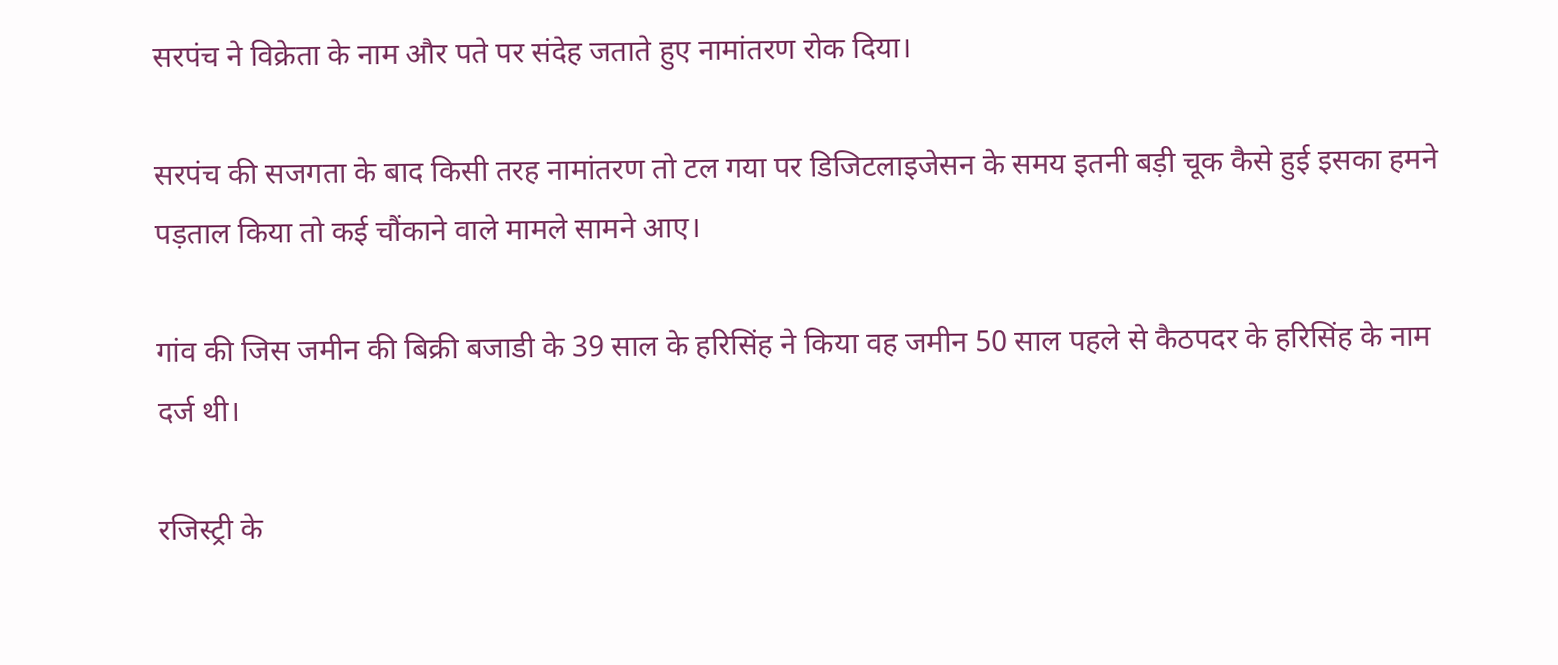सरपंच ने विक्रेता के नाम और पते पर संदेह जताते हुए नामांतरण रोक दिया।

सरपंच की सजगता के बाद किसी तरह नामांतरण तो टल गया पर डिजिटलाइजेसन के समय इतनी बड़ी चूक कैसे हुई इसका हमने पड़ताल किया तो कई चौंकाने वाले मामले सामने आए।

गांव की जिस जमीन की बिक्री बजाडी के 39 साल के हरिसिंह ने किया वह जमीन 50 साल पहले से कैठपदर के हरिसिंह के नाम दर्ज थी।

रजिस्ट्री के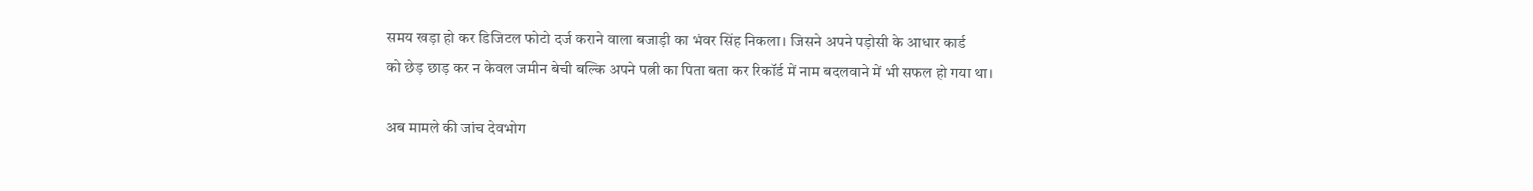समय खड़ा हो कर डिजिटल फोटो दर्ज कराने वाला बजाड़ी का भंवर सिंह निकला। जिसने अपने पड़ोसी के आधार कार्ड
को छेड़ छाड़ कर न केवल जमीन बेची बल्कि अपने पत्नी का पिता बता कर रिकॉर्ड में नाम बदलवाने में भी सफल हो गया था।

अब मामले की जांच देवभोग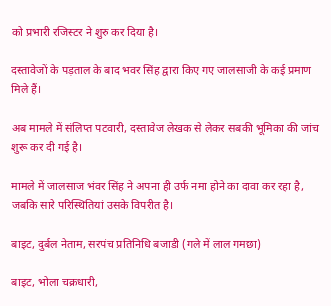को प्रभारी रजिस्टर ने शुरु कर दिया है।

दस्तावेजों के पड़ताल के बाद भवर सिंह द्वारा किए गए जालसाजी के कई प्रमाण मिले हैं।

अब मामले में संलिप्त पटवारी, दस्तावेज लेखक से लेकर सबकी भूमिका की जांच शुरू कर दी गई है।

मामले में जालसाज भंवर सिंह ने अपना ही उर्फ नमा होने का दावा कर रहा है, जबकि सारे परिस्थितियां उसके विपरीत है।

बाइट, दुर्बल नेताम, सरपंच प्रतिनिधि बजाडी (गले में लाल गमछा)

बाइट, भोला चक्रधारी,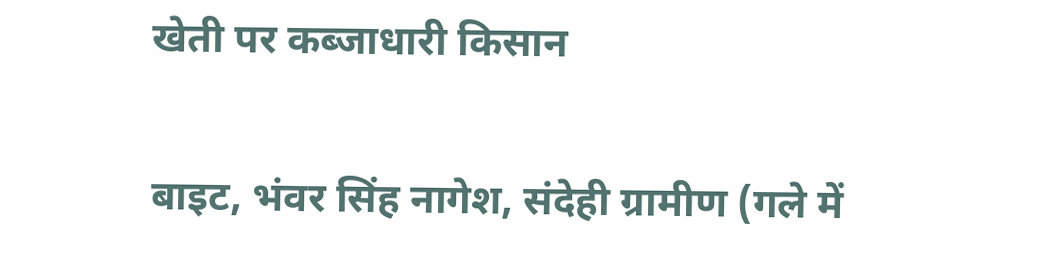खेती पर कब्जाधारी किसान

बाइट, भंवर सिंह नागेश, संदेही ग्रामीण (गले में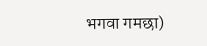भगवा गमछा)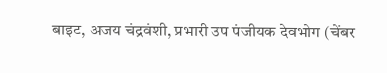बाइट, अजय चंद्रवंशी, प्रभारी उप पंजीयक देवभोग (चेंबर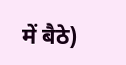में बैठे)